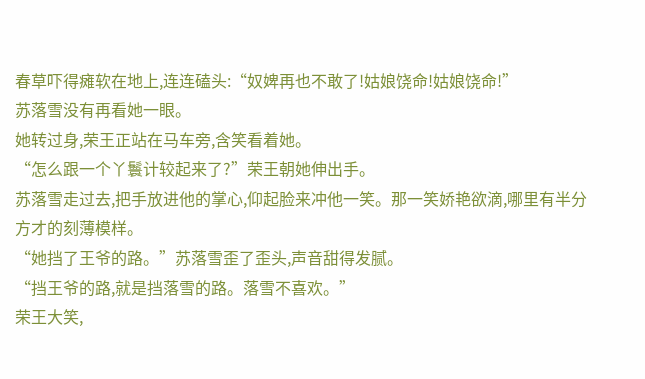春草吓得瘫软在地上,连连磕头:“奴婢再也不敢了!姑娘饶命!姑娘饶命!”
苏落雪没有再看她一眼。
她转过身,荣王正站在马车旁,含笑看着她。
“怎么跟一个丫鬟计较起来了?”荣王朝她伸出手。
苏落雪走过去,把手放进他的掌心,仰起脸来冲他一笑。那一笑娇艳欲滴,哪里有半分方才的刻薄模样。
“她挡了王爷的路。”苏落雪歪了歪头,声音甜得发腻。
“挡王爷的路,就是挡落雪的路。落雪不喜欢。”
荣王大笑,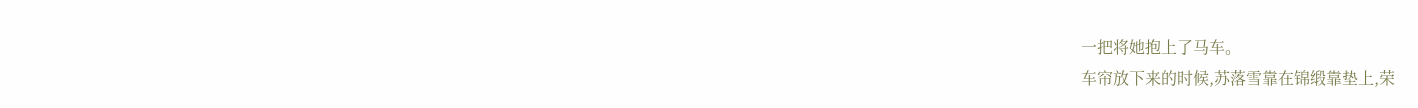一把将她抱上了马车。
车帘放下来的时候,苏落雪靠在锦缎靠垫上,荣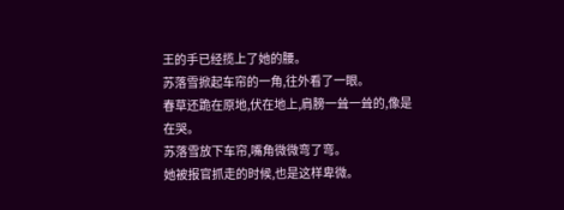王的手已经揽上了她的腰。
苏落雪掀起车帘的一角,往外看了一眼。
春草还跪在原地,伏在地上,肩膀一耸一耸的,像是在哭。
苏落雪放下车帘,嘴角微微弯了弯。
她被报官抓走的时候,也是这样卑微。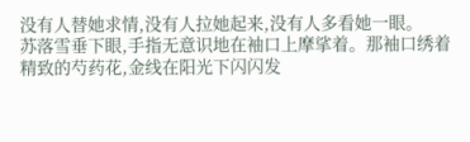没有人替她求情,没有人拉她起来,没有人多看她一眼。
苏落雪垂下眼,手指无意识地在袖口上摩挲着。那袖口绣着精致的芍药花,金线在阳光下闪闪发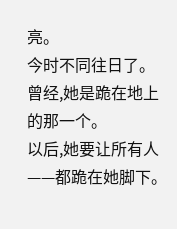亮。
今时不同往日了。
曾经,她是跪在地上的那一个。
以后,她要让所有人——都跪在她脚下。